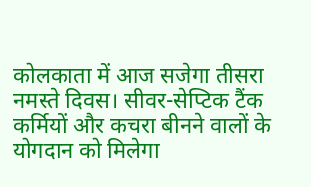कोलकाता में आज सजेगा तीसरा नमस्ते दिवस। सीवर-सेप्टिक टैंक कर्मियों और कचरा बीनने वालों के योगदान को मिलेगा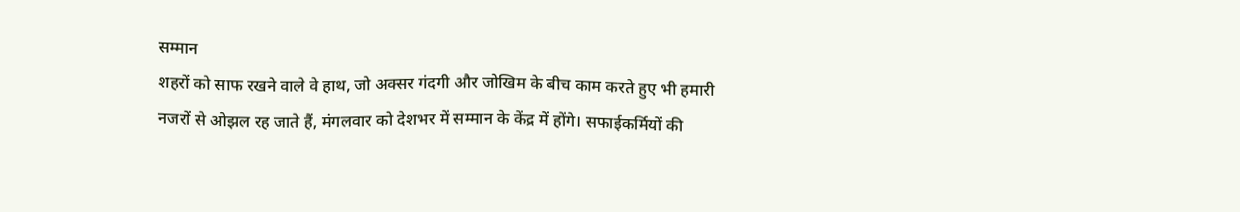सम्मान
शहरों को साफ रखने वाले वे हाथ, जो अक्सर गंदगी और जोखिम के बीच काम करते हुए भी हमारी नजरों से ओझल रह जाते हैं, मंगलवार को देशभर में सम्मान के केंद्र में होंगे। सफाईकर्मियों की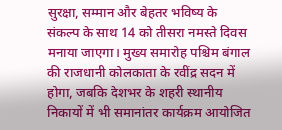सुरक्षा, सम्मान और बेहतर भविष्य के संकल्प के साथ 14 को तीसरा नमस्ते दिवस मनाया जाएगा। मुख्य समारोह पश्चिम बंगाल की राजधानी कोलकाता के रवींद्र सदन में होगा, जबकि देशभर के शहरी स्थानीय निकायों में भी समानांतर कार्यक्रम आयोजित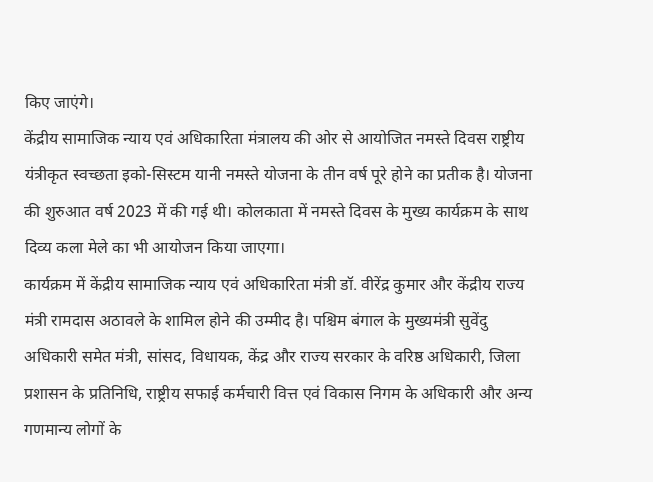किए जाएंगे।
केंद्रीय सामाजिक न्याय एवं अधिकारिता मंत्रालय की ओर से आयोजित नमस्ते दिवस राष्ट्रीय यंत्रीकृत स्वच्छता इको-सिस्टम यानी नमस्ते योजना के तीन वर्ष पूरे होने का प्रतीक है। योजना की शुरुआत वर्ष 2023 में की गई थी। कोलकाता में नमस्ते दिवस के मुख्य कार्यक्रम के साथ दिव्य कला मेले का भी आयोजन किया जाएगा।
कार्यक्रम में केंद्रीय सामाजिक न्याय एवं अधिकारिता मंत्री डॉ. वीरेंद्र कुमार और केंद्रीय राज्य मंत्री रामदास अठावले के शामिल होने की उम्मीद है। पश्चिम बंगाल के मुख्यमंत्री सुवेंदु अधिकारी समेत मंत्री, सांसद, विधायक, केंद्र और राज्य सरकार के वरिष्ठ अधिकारी, जिला प्रशासन के प्रतिनिधि, राष्ट्रीय सफाई कर्मचारी वित्त एवं विकास निगम के अधिकारी और अन्य गणमान्य लोगों के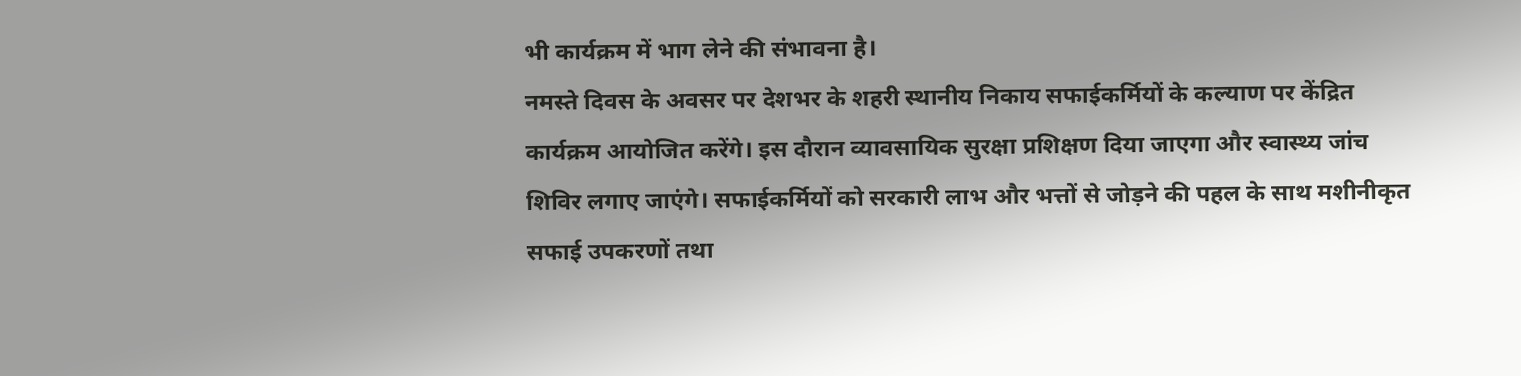भी कार्यक्रम में भाग लेने की संभावना है।
नमस्ते दिवस के अवसर पर देशभर के शहरी स्थानीय निकाय सफाईकर्मियों के कल्याण पर केंद्रित कार्यक्रम आयोजित करेंगे। इस दौरान व्यावसायिक सुरक्षा प्रशिक्षण दिया जाएगा और स्वास्थ्य जांच शिविर लगाए जाएंगे। सफाईकर्मियों को सरकारी लाभ और भत्तों से जोड़ने की पहल के साथ मशीनीकृत सफाई उपकरणों तथा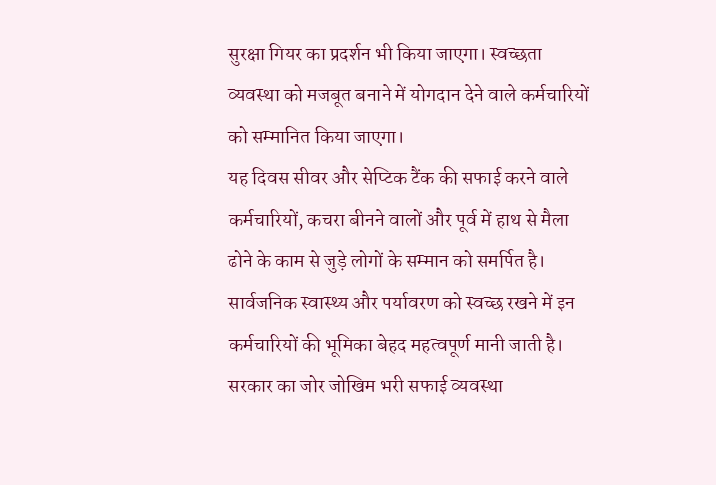सुरक्षा गियर का प्रदर्शन भी किया जाएगा। स्वच्छता व्यवस्था को मजबूत बनाने में योगदान देने वाले कर्मचारियों को सम्मानित किया जाएगा।
यह दिवस सीवर और सेप्टिक टैंक की सफाई करने वाले कर्मचारियों, कचरा बीनने वालों और पूर्व में हाथ से मैला ढोने के काम से जुड़े लोगों के सम्मान को समर्पित है। सार्वजनिक स्वास्थ्य और पर्यावरण को स्वच्छ रखने में इन कर्मचारियों की भूमिका बेहद महत्वपूर्ण मानी जाती है। सरकार का जोर जोखिम भरी सफाई व्यवस्था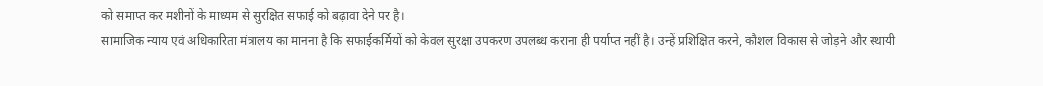को समाप्त कर मशीनों के माध्यम से सुरक्षित सफाई को बढ़ावा देने पर है।
सामाजिक न्याय एवं अधिकारिता मंत्रालय का मानना है कि सफाईकर्मियों को केवल सुरक्षा उपकरण उपलब्ध कराना ही पर्याप्त नहीं है। उन्हें प्रशिक्षित करने, कौशल विकास से जोड़ने और स्थायी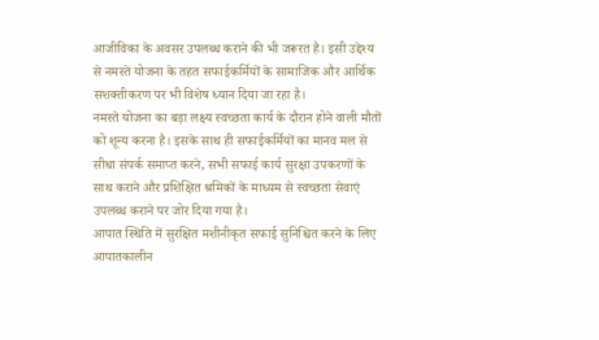आजीविका के अवसर उपलब्ध कराने की भी जरूरत है। इसी उद्देश्य से नमस्ते योजना के तहत सफाईकर्मियों के सामाजिक और आर्थिक सशक्तीकरण पर भी विशेष ध्यान दिया जा रहा है।
नमस्ते योजना का बड़ा लक्ष्य स्वच्छता कार्य के दौरान होने वाली मौतों को शून्य करना है। इसके साथ ही सफाईकर्मियों का मानव मल से सीधा संपर्क समाप्त करने, सभी सफाई कार्य सुरक्षा उपकरणों के साथ कराने और प्रशिक्षित श्रमिकों के माध्यम से स्वच्छता सेवाएं उपलब्ध कराने पर जोर दिया गया है।
आपात स्थिति में सुरक्षित मशीनीकृत सफाई सुनिश्चित करने के लिए आपातकालीन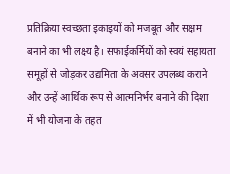प्रतिक्रिया स्वच्छता इकाइयों को मजबूत और सक्षम बनाने का भी लक्ष्य है। सफाईकर्मियों को स्वयं सहायता समूहों से जोड़कर उद्यमिता के अवसर उपलब्ध कराने और उन्हें आर्थिक रूप से आत्मनिर्भर बनाने की दिशा में भी योजना के तहत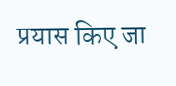प्रयास किए जा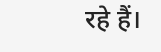रहे हैं।